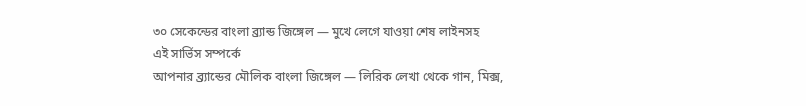৩০ সেকেন্ডের বাংলা ব্র্যান্ড জিঙ্গেল — মুখে লেগে যাওয়া শেষ লাইনসহ
এই সার্ভিস সম্পর্কে
আপনার ব্র্যান্ডের মৌলিক বাংলা জিঙ্গেল — লিরিক লেখা থেকে গান, মিক্স,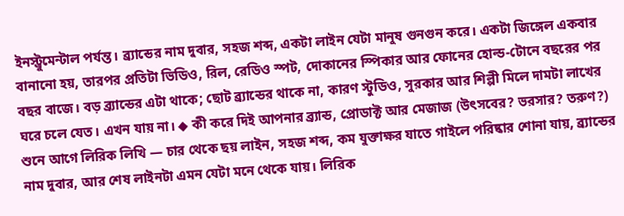ইনস্ট্রুমেন্টাল পর্যন্ত। ব্র্যান্ডের নাম দুবার, সহজ শব্দ, একটা লাইন যেটা মানুষ গুনগুন করে। একটা জিঙ্গেল একবার বানানো হয়, তারপর প্রতিটা ভিডিও, রিল, রেডিও স্পট, দোকানের স্পিকার আর ফোনের হোল্ড-টোনে বছরের পর বছর বাজে। বড় ব্র্যান্ডের এটা থাকে; ছোট ব্র্যান্ডের থাকে না, কারণ স্টুডিও, সুরকার আর শিল্পী মিলে দামটা লাখের ঘরে চলে যেত। এখন যায় না। ◆ কী করে দিই আপনার ব্র্যান্ড, প্রোডাক্ট আর মেজাজ (উৎসবের? ভরসার? তরুণ?) শুনে আগে লিরিক লিখি — চার থেকে ছয় লাইন, সহজ শব্দ, কম যুক্তাক্ষর যাতে গাইলে পরিষ্কার শোনা যায়, ব্র্যান্ডের নাম দুবার, আর শেষ লাইনটা এমন যেটা মনে থেকে যায়। লিরিক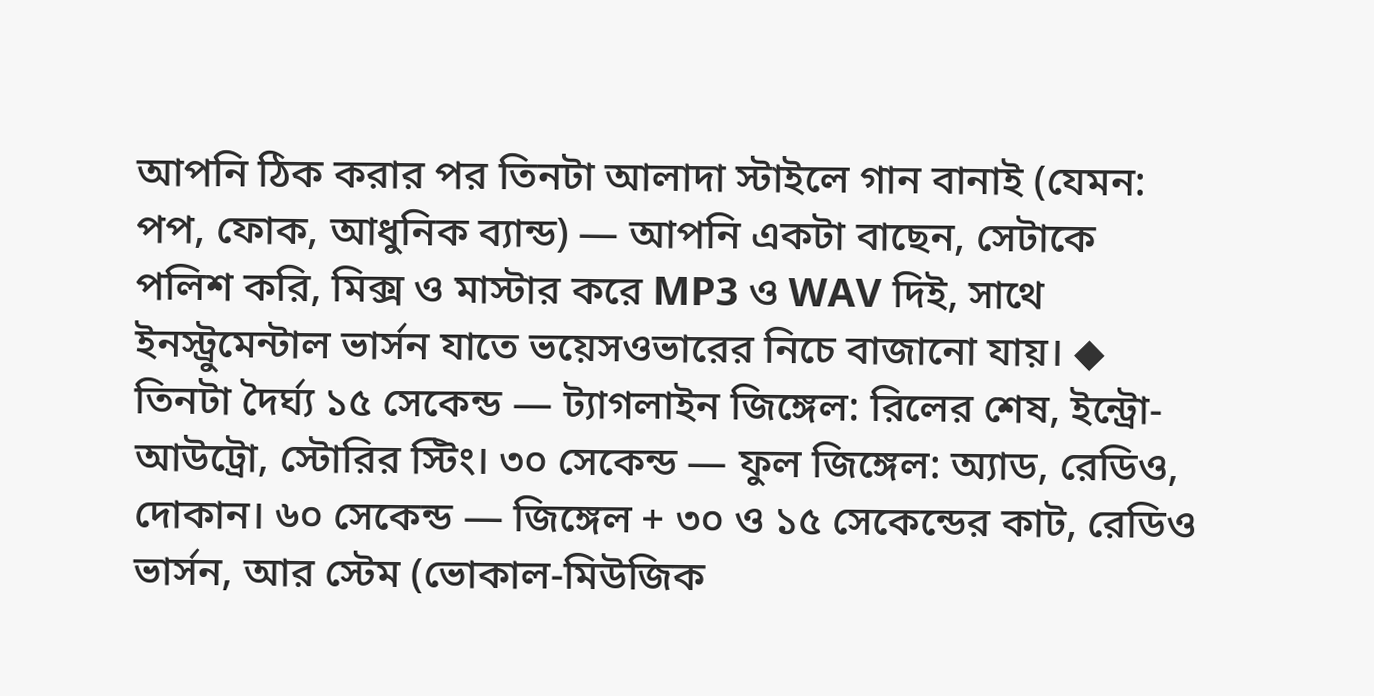আপনি ঠিক করার পর তিনটা আলাদা স্টাইলে গান বানাই (যেমন: পপ, ফোক, আধুনিক ব্যান্ড) — আপনি একটা বাছেন, সেটাকে পলিশ করি, মিক্স ও মাস্টার করে MP3 ও WAV দিই, সাথে ইনস্ট্রুমেন্টাল ভার্সন যাতে ভয়েসওভারের নিচে বাজানো যায়। ◆ তিনটা দৈর্ঘ্য ১৫ সেকেন্ড — ট্যাগলাইন জিঙ্গেল: রিলের শেষ, ইন্ট্রো-আউট্রো, স্টোরির স্টিং। ৩০ সেকেন্ড — ফুল জিঙ্গেল: অ্যাড, রেডিও, দোকান। ৬০ সেকেন্ড — জিঙ্গেল + ৩০ ও ১৫ সেকেন্ডের কাট, রেডিও ভার্সন, আর স্টেম (ভোকাল-মিউজিক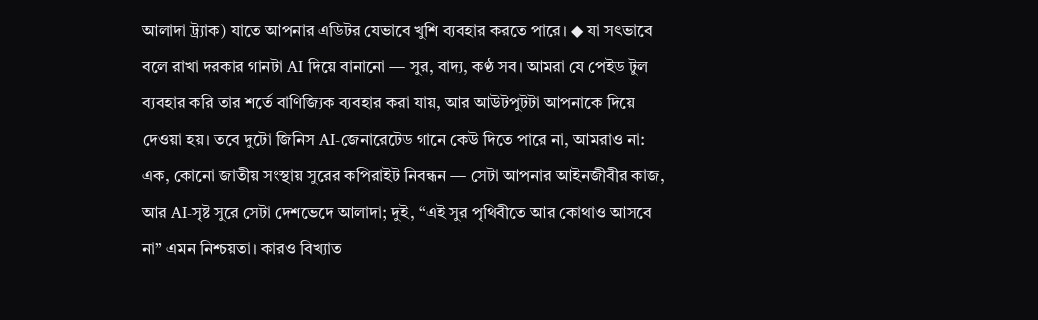আলাদা ট্র্যাক) যাতে আপনার এডিটর যেভাবে খুশি ব্যবহার করতে পারে। ◆ যা সৎভাবে বলে রাখা দরকার গানটা AI দিয়ে বানানো — সুর, বাদ্য, কণ্ঠ সব। আমরা যে পেইড টুল ব্যবহার করি তার শর্তে বাণিজ্যিক ব্যবহার করা যায়, আর আউটপুটটা আপনাকে দিয়ে দেওয়া হয়। তবে দুটো জিনিস AI-জেনারেটেড গানে কেউ দিতে পারে না, আমরাও না: এক, কোনো জাতীয় সংস্থায় সুরের কপিরাইট নিবন্ধন — সেটা আপনার আইনজীবীর কাজ, আর AI-সৃষ্ট সুরে সেটা দেশভেদে আলাদা; দুই, “এই সুর পৃথিবীতে আর কোথাও আসবে না” এমন নিশ্চয়তা। কারও বিখ্যাত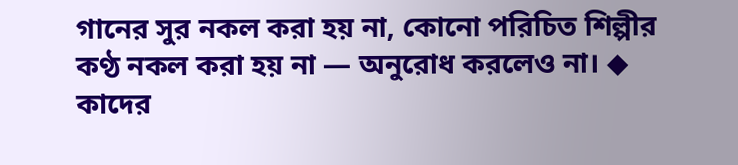গানের সুর নকল করা হয় না, কোনো পরিচিত শিল্পীর কণ্ঠ নকল করা হয় না — অনুরোধ করলেও না। ◆ কাদের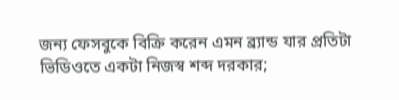জন্য ফেসবুকে বিক্রি করেন এমন ব্র্যান্ড যার প্রতিটা ভিডিওতে একটা নিজস্ব শব্দ দরকার;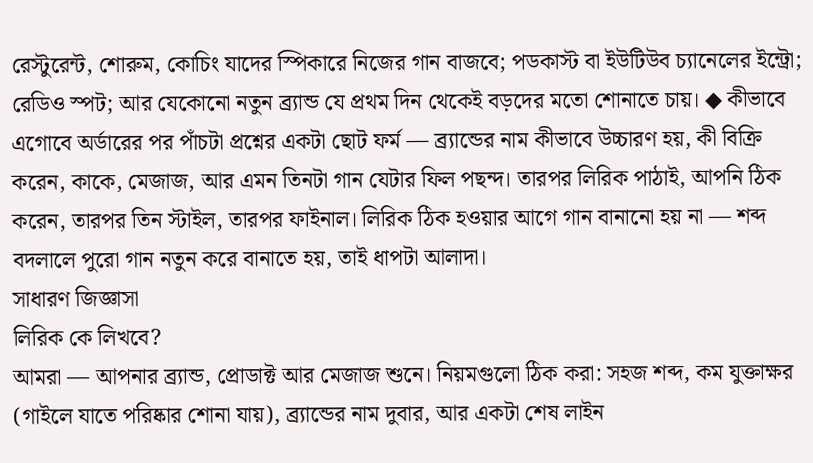রেস্টুরেন্ট, শোরুম, কোচিং যাদের স্পিকারে নিজের গান বাজবে; পডকাস্ট বা ইউটিউব চ্যানেলের ইন্ট্রো; রেডিও স্পট; আর যেকোনো নতুন ব্র্যান্ড যে প্রথম দিন থেকেই বড়দের মতো শোনাতে চায়। ◆ কীভাবে এগোবে অর্ডারের পর পাঁচটা প্রশ্নের একটা ছোট ফর্ম — ব্র্যান্ডের নাম কীভাবে উচ্চারণ হয়, কী বিক্রি করেন, কাকে, মেজাজ, আর এমন তিনটা গান যেটার ফিল পছন্দ। তারপর লিরিক পাঠাই, আপনি ঠিক করেন, তারপর তিন স্টাইল, তারপর ফাইনাল। লিরিক ঠিক হওয়ার আগে গান বানানো হয় না — শব্দ বদলালে পুরো গান নতুন করে বানাতে হয়, তাই ধাপটা আলাদা।
সাধারণ জিজ্ঞাসা
লিরিক কে লিখবে?
আমরা — আপনার ব্র্যান্ড, প্রোডাক্ট আর মেজাজ শুনে। নিয়মগুলো ঠিক করা: সহজ শব্দ, কম যুক্তাক্ষর (গাইলে যাতে পরিষ্কার শোনা যায়), ব্র্যান্ডের নাম দুবার, আর একটা শেষ লাইন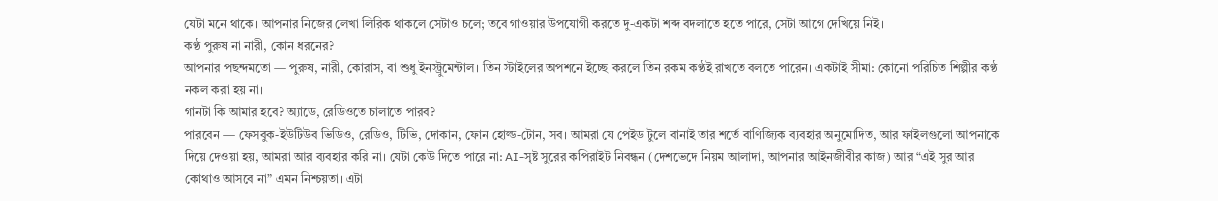যেটা মনে থাকে। আপনার নিজের লেখা লিরিক থাকলে সেটাও চলে; তবে গাওয়ার উপযোগী করতে দু-একটা শব্দ বদলাতে হতে পারে, সেটা আগে দেখিয়ে নিই।
কণ্ঠ পুরুষ না নারী, কোন ধরনের?
আপনার পছন্দমতো — পুরুষ, নারী, কোরাস, বা শুধু ইনস্ট্রুমেন্টাল। তিন স্টাইলের অপশনে ইচ্ছে করলে তিন রকম কণ্ঠই রাখতে বলতে পারেন। একটাই সীমা: কোনো পরিচিত শিল্পীর কণ্ঠ নকল করা হয় না।
গানটা কি আমার হবে? অ্যাডে, রেডিওতে চালাতে পারব?
পারবেন — ফেসবুক-ইউটিউব ভিডিও, রেডিও, টিভি, দোকান, ফোন হোল্ড-টোন, সব। আমরা যে পেইড টুলে বানাই তার শর্তে বাণিজ্যিক ব্যবহার অনুমোদিত, আর ফাইলগুলো আপনাকে দিয়ে দেওয়া হয়, আমরা আর ব্যবহার করি না। যেটা কেউ দিতে পারে না: AI-সৃষ্ট সুরের কপিরাইট নিবন্ধন (দেশভেদে নিয়ম আলাদা, আপনার আইনজীবীর কাজ) আর “এই সুর আর কোথাও আসবে না” এমন নিশ্চয়তা। এটা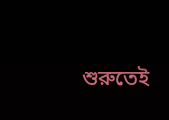শুরুতেই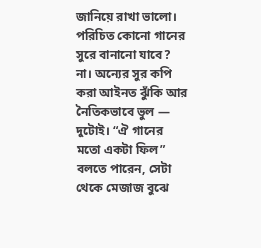জানিয়ে রাখা ভালো।
পরিচিত কোনো গানের সুরে বানানো যাবে?
না। অন্যের সুর কপি করা আইনত ঝুঁকি আর নৈতিকভাবে ভুল — দুটোই। “ঐ গানের মতো একটা ফিল” বলতে পারেন, সেটা থেকে মেজাজ বুঝে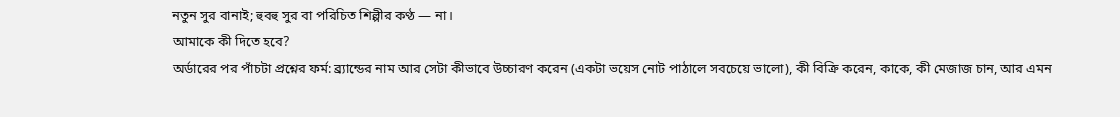নতুন সুর বানাই; হুবহু সুর বা পরিচিত শিল্পীর কণ্ঠ — না।
আমাকে কী দিতে হবে?
অর্ডারের পর পাঁচটা প্রশ্নের ফর্ম: ব্র্যান্ডের নাম আর সেটা কীভাবে উচ্চারণ করেন (একটা ভয়েস নোট পাঠালে সবচেয়ে ভালো), কী বিক্রি করেন, কাকে, কী মেজাজ চান, আর এমন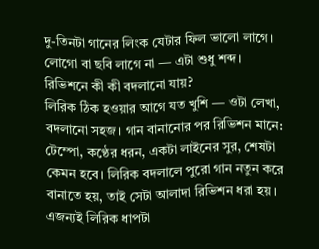দু-তিনটা গানের লিংক যেটার ফিল ভালো লাগে। লোগো বা ছবি লাগে না — এটা শুধু শব্দ।
রিভিশনে কী কী বদলানো যায়?
লিরিক ঠিক হওয়ার আগে যত খুশি — ওটা লেখা, বদলানো সহজ। গান বানানোর পর রিভিশন মানে: টেম্পো, কণ্ঠের ধরন, একটা লাইনের সুর, শেষটা কেমন হবে। লিরিক বদলালে পুরো গান নতুন করে বানাতে হয়, তাই সেটা আলাদা রিভিশন ধরা হয়। এজন্যই লিরিক ধাপটা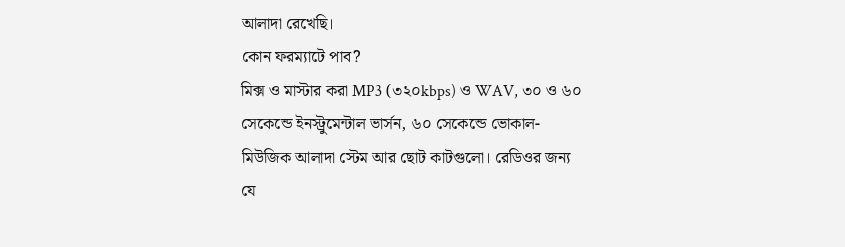আলাদা রেখেছি।
কোন ফরম্যাটে পাব?
মিক্স ও মাস্টার করা MP3 (৩২০kbps) ও WAV, ৩০ ও ৬০ সেকেন্ডে ইনস্ট্রুমেন্টাল ভার্সন, ৬০ সেকেন্ডে ভোকাল-মিউজিক আলাদা স্টেম আর ছোট কাটগুলো। রেডিওর জন্য যে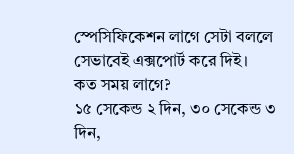স্পেসিফিকেশন লাগে সেটা বললে সেভাবেই এক্সপোর্ট করে দিই।
কত সময় লাগে?
১৫ সেকেন্ড ২ দিন, ৩০ সেকেন্ড ৩ দিন,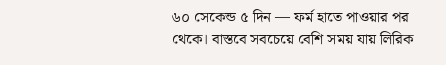৬০ সেকেন্ড ৫ দিন — ফর্ম হাতে পাওয়ার পর থেকে। বাস্তবে সবচেয়ে বেশি সময় যায় লিরিক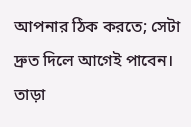আপনার ঠিক করতে; সেটা দ্রুত দিলে আগেই পাবেন। তাড়া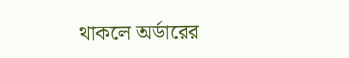থাকলে অর্ডারের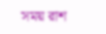সময় রাশ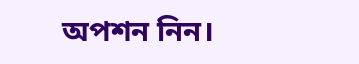অপশন নিন।